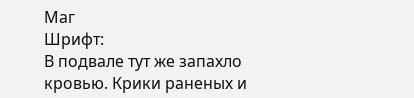Маг
Шрифт:
В подвале тут же запахло кровью. Крики раненых и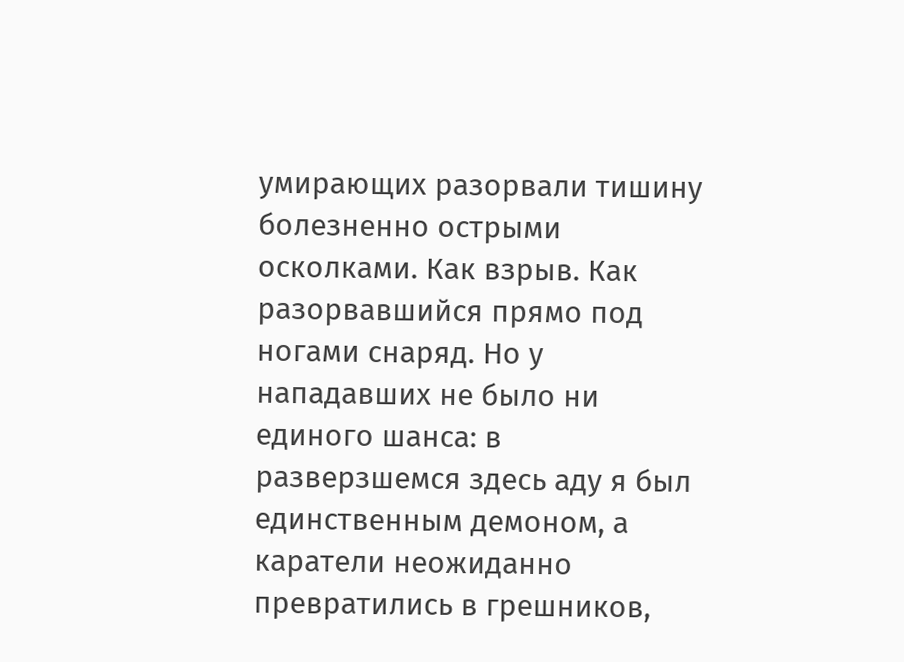умирающих разорвали тишину болезненно острыми осколками. Как взрыв. Как разорвавшийся прямо под ногами снаряд. Но у нападавших не было ни единого шанса: в разверзшемся здесь аду я был единственным демоном, а каратели неожиданно превратились в грешников,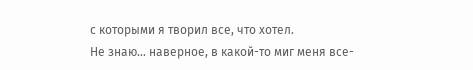с которыми я творил все, что хотел.
Не знаю… наверное, в какой-то миг меня все-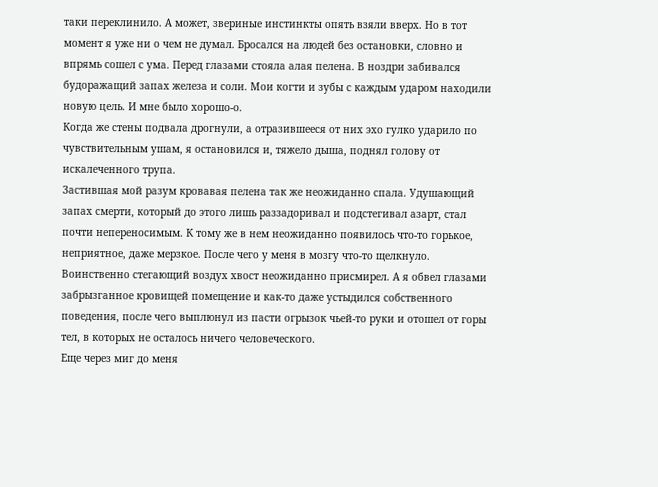таки переклинило. А может, звериные инстинкты опять взяли вверх. Но в тот момент я уже ни о чем не думал. Бросался на людей без остановки, словно и впрямь сошел с ума. Перед глазами стояла алая пелена. В ноздри забивался будоражащий запах железа и соли. Мои когти и зубы с каждым ударом находили новую цель. И мне было хорошо-о.
Когда же стены подвала дрогнули, а отразившееся от них эхо гулко ударило по чувствительным ушам, я остановился и, тяжело дыша, поднял голову от искалеченного трупа.
Застившая мой разум кровавая пелена так же неожиданно спала. Удушающий запах смерти, который до этого лишь раззадоривал и подстегивал азарт, стал почти непереносимым. К тому же в нем неожиданно появилось что-то горькое, неприятное, даже мерзкое. После чего у меня в мозгу что-то щелкнуло. Воинственно стегающий воздух хвост неожиданно присмирел. А я обвел глазами забрызганное кровищей помещение и как-то даже устыдился собственного поведения, после чего выплюнул из пасти огрызок чьей-то руки и отошел от горы тел, в которых не осталось ничего человеческого.
Еще через миг до меня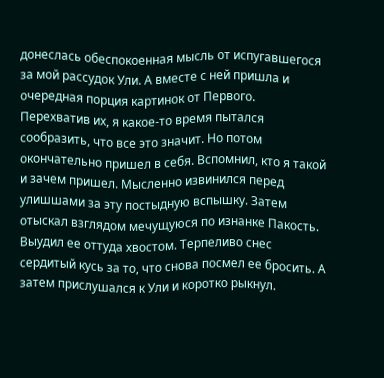донеслась обеспокоенная мысль от испугавшегося за мой рассудок Ули. А вместе с ней пришла и очередная порция картинок от Первого.
Перехватив их, я какое-то время пытался сообразить, что все это значит. Но потом окончательно пришел в себя. Вспомнил, кто я такой и зачем пришел. Мысленно извинился перед улишшами за эту постыдную вспышку. Затем отыскал взглядом мечущуюся по изнанке Пакость. Выудил ее оттуда хвостом. Терпеливо снес сердитый кусь за то, что снова посмел ее бросить. А затем прислушался к Ули и коротко рыкнул.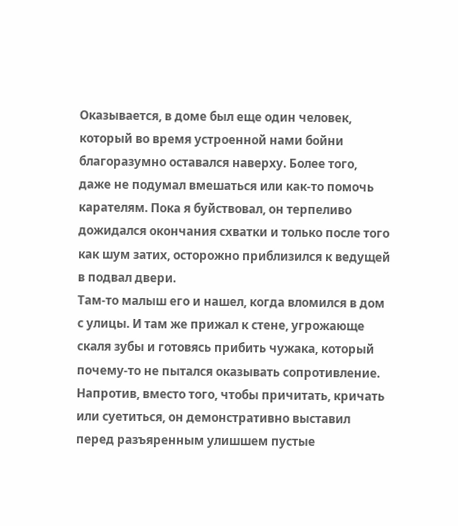Оказывается, в доме был еще один человек, который во время устроенной нами бойни благоразумно оставался наверху. Более того, даже не подумал вмешаться или как-то помочь карателям. Пока я буйствовал, он терпеливо дожидался окончания схватки и только после того как шум затих, осторожно приблизился к ведущей в подвал двери.
Там-то малыш его и нашел, когда вломился в дом с улицы. И там же прижал к стене, угрожающе скаля зубы и готовясь прибить чужака, который почему-то не пытался оказывать сопротивление. Напротив, вместо того, чтобы причитать, кричать или суетиться, он демонстративно выставил перед разъяренным улишшем пустые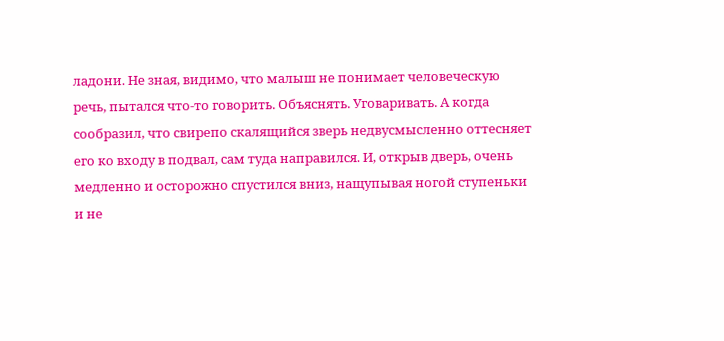ладони. Не зная, видимо, что малыш не понимает человеческую речь, пытался что-то говорить. Объяснять. Уговаривать. А когда сообразил, что свирепо скалящийся зверь недвусмысленно оттесняет его ко входу в подвал, сам туда направился. И, открыв дверь, очень медленно и осторожно спустился вниз, нащупывая ногой ступеньки и не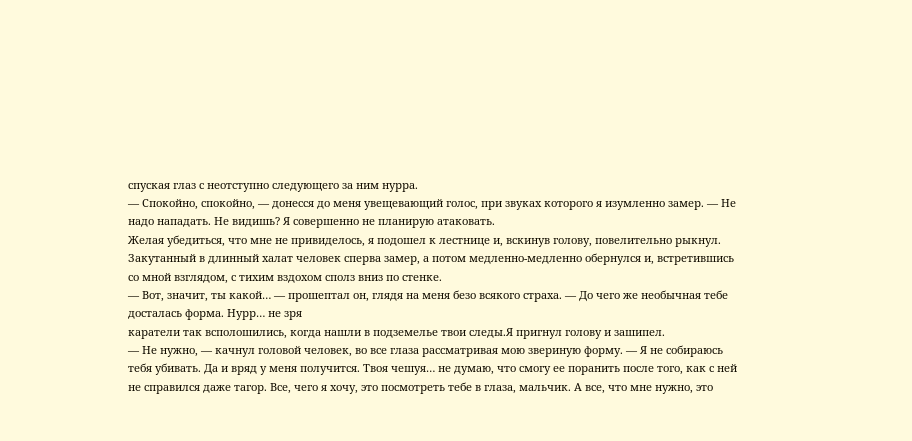спуская глаз с неотступно следующего за ним нурра.
— Спокойно, спокойно, — донесся до меня увещевающий голос, при звуках которого я изумленно замер. — Не надо нападать. Не видишь? Я совершенно не планирую атаковать.
Желая убедиться, что мне не привиделось, я подошел к лестнице и, вскинув голову, повелительно рыкнул.
Закутанный в длинный халат человек сперва замер, а потом медленно-медленно обернулся и, встретившись со мной взглядом, с тихим вздохом сполз вниз по стенке.
— Вот, значит, ты какой… — прошептал он, глядя на меня безо всякого страха. — До чего же необычная тебе досталась форма. Нурр… не зря
каратели так всполошились, когда нашли в подземелье твои следы.Я пригнул голову и зашипел.
— Не нужно, — качнул головой человек, во все глаза рассматривая мою звериную форму. — Я не собираюсь тебя убивать. Да и вряд у меня получится. Твоя чешуя… не думаю, что смогу ее поранить после того, как с ней не справился даже тагор. Все, чего я хочу, это посмотреть тебе в глаза, мальчик. А все, что мне нужно, это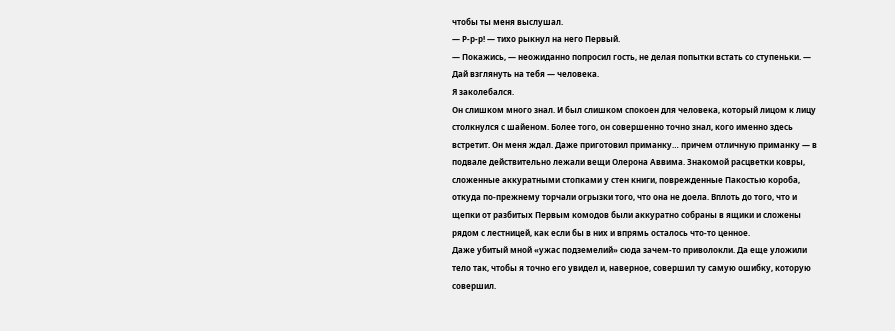чтобы ты меня выслушал.
— Р-р-р! — тихо рыкнул на него Первый.
— Покажись, — неожиданно попросил гость, не делая попытки встать со ступеньки. — Дай взглянуть на тебя — человека.
Я заколебался.
Он слишком много знал. И был слишком спокоен для человека, который лицом к лицу столкнулся с шайеном. Более того, он совершенно точно знал, кого именно здесь встретит. Он меня ждал. Даже приготовил приманку… причем отличную приманку — в подвале действительно лежали вещи Олерона Аввима. Знакомой расцветки ковры, сложенные аккуратными стопками у стен книги, поврежденные Пакостью короба, откуда по-прежнему торчали огрызки того, что она не доела. Вплоть до того, что и щепки от разбитых Первым комодов были аккуратно собраны в ящики и сложены рядом с лестницей, как если бы в них и впрямь осталось что-то ценное.
Даже убитый мной «ужас подземелий» сюда зачем-то приволокли. Да еще уложили тело так, чтобы я точно его увидел и, наверное, совершил ту самую ошибку, которую совершил.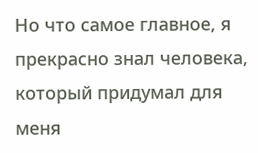Но что самое главное, я прекрасно знал человека, который придумал для меня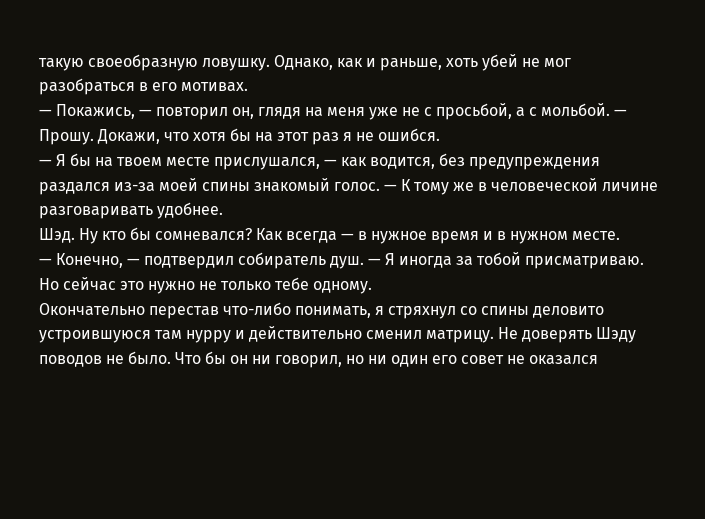такую своеобразную ловушку. Однако, как и раньше, хоть убей не мог разобраться в его мотивах.
— Покажись, — повторил он, глядя на меня уже не с просьбой, а с мольбой. — Прошу. Докажи, что хотя бы на этот раз я не ошибся.
— Я бы на твоем месте прислушался, — как водится, без предупреждения раздался из-за моей спины знакомый голос. — К тому же в человеческой личине разговаривать удобнее.
Шэд. Ну кто бы сомневался? Как всегда — в нужное время и в нужном месте.
— Конечно, — подтвердил собиратель душ. — Я иногда за тобой присматриваю. Но сейчас это нужно не только тебе одному.
Окончательно перестав что-либо понимать, я стряхнул со спины деловито устроившуюся там нурру и действительно сменил матрицу. Не доверять Шэду поводов не было. Что бы он ни говорил, но ни один его совет не оказался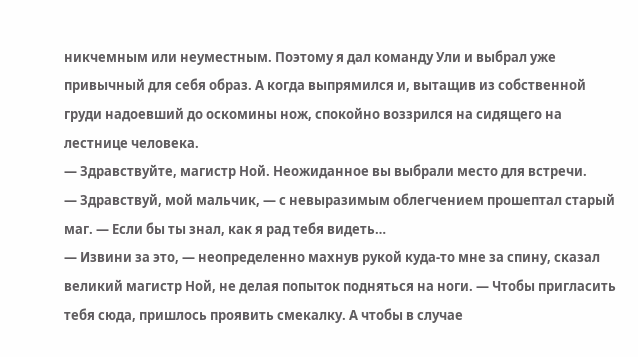никчемным или неуместным. Поэтому я дал команду Ули и выбрал уже привычный для себя образ. А когда выпрямился и, вытащив из собственной груди надоевший до оскомины нож, спокойно воззрился на сидящего на лестнице человека.
— Здравствуйте, магистр Ной. Неожиданное вы выбрали место для встречи.
— Здравствуй, мой мальчик, — с невыразимым облегчением прошептал старый маг. — Если бы ты знал, как я рад тебя видеть…
— Извини за это, — неопределенно махнув рукой куда-то мне за спину, сказал великий магистр Ной, не делая попыток подняться на ноги. — Чтобы пригласить тебя сюда, пришлось проявить смекалку. А чтобы в случае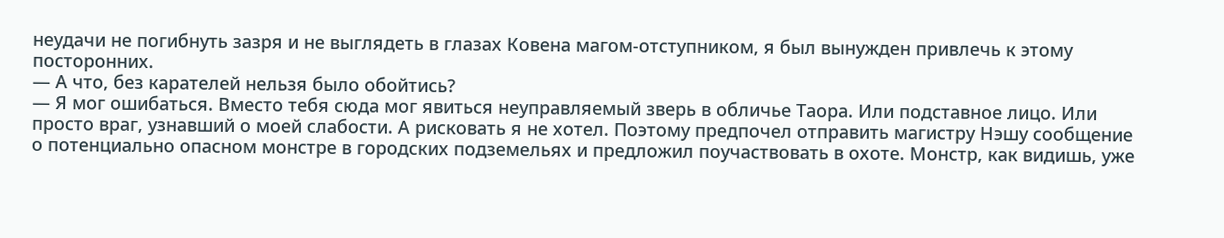неудачи не погибнуть зазря и не выглядеть в глазах Ковена магом-отступником, я был вынужден привлечь к этому посторонних.
— А что, без карателей нельзя было обойтись?
— Я мог ошибаться. Вместо тебя сюда мог явиться неуправляемый зверь в обличье Таора. Или подставное лицо. Или просто враг, узнавший о моей слабости. А рисковать я не хотел. Поэтому предпочел отправить магистру Нэшу сообщение о потенциально опасном монстре в городских подземельях и предложил поучаствовать в охоте. Монстр, как видишь, уже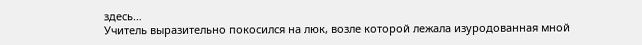здесь…
Учитель выразительно покосился на люк, возле которой лежала изуродованная мной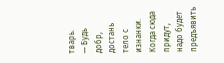тварь.
— Будь добр, достань тело с изнанки. Когда сюда придут, надо будет предъявить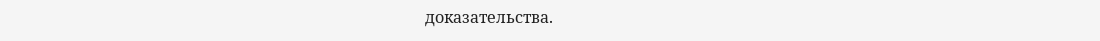доказательства.